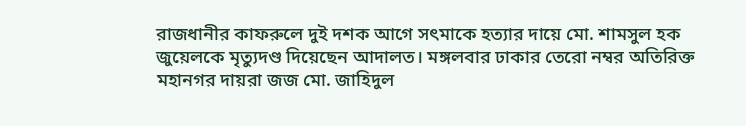রাজধানীর কাফরুলে দুই দশক আগে সৎমাকে হত্যার দায়ে মো. শামসুল হক জুয়েলকে মৃত্যুদণ্ড দিয়েছেন আদালত। মঙ্গলবার ঢাকার তেরো নম্বর অতিরিক্ত মহানগর দায়রা জজ মো. জাহিদুল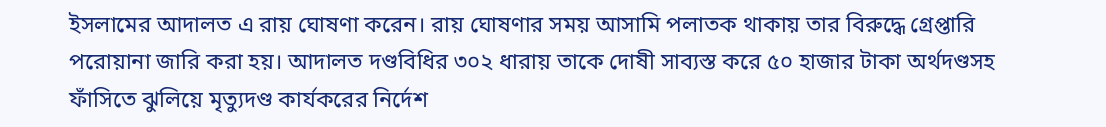ইসলামের আদালত এ রায় ঘোষণা করেন। রায় ঘোষণার সময় আসামি পলাতক থাকায় তার বিরুদ্ধে গ্রেপ্তারি পরোয়ানা জারি করা হয়। আদালত দণ্ডবিধির ৩০২ ধারায় তাকে দোষী সাব্যস্ত করে ৫০ হাজার টাকা অর্থদণ্ডসহ ফাঁসিতে ঝুলিয়ে মৃত্যুদণ্ড কার্যকরের নির্দেশ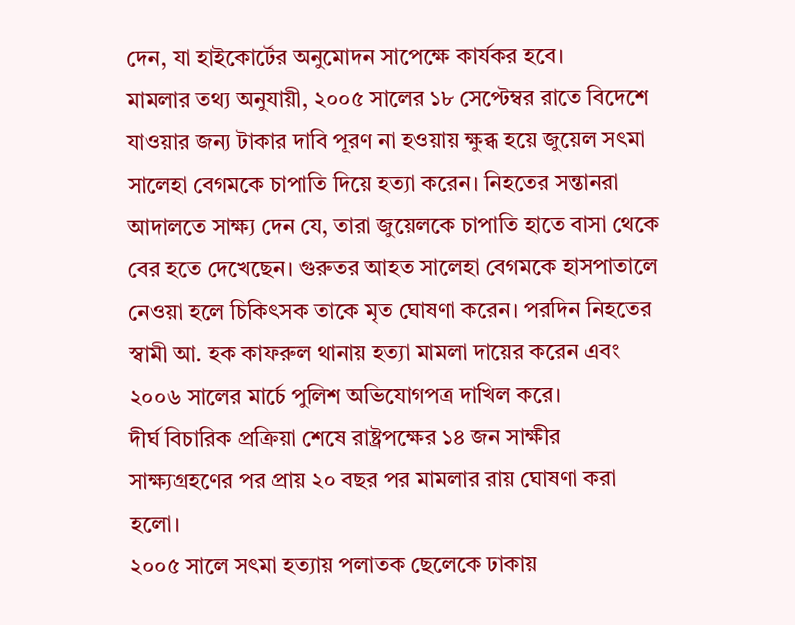দেন, যা হাইকোর্টের অনুমোদন সাপেক্ষে কার্যকর হবে।
মামলার তথ্য অনুযায়ী, ২০০৫ সালের ১৮ সেপ্টেম্বর রাতে বিদেশে যাওয়ার জন্য টাকার দাবি পূরণ না হওয়ায় ক্ষুব্ধ হয়ে জুয়েল সৎমা সালেহা বেগমকে চাপাতি দিয়ে হত্যা করেন। নিহতের সন্তানরা আদালতে সাক্ষ্য দেন যে, তারা জুয়েলকে চাপাতি হাতে বাসা থেকে বের হতে দেখেছেন। গুরুতর আহত সালেহা বেগমকে হাসপাতালে নেওয়া হলে চিকিৎসক তাকে মৃত ঘোষণা করেন। পরদিন নিহতের স্বামী আ. হক কাফরুল থানায় হত্যা মামলা দায়ের করেন এবং ২০০৬ সালের মার্চে পুলিশ অভিযোগপত্র দাখিল করে।
দীর্ঘ বিচারিক প্রক্রিয়া শেষে রাষ্ট্রপক্ষের ১৪ জন সাক্ষীর সাক্ষ্যগ্রহণের পর প্রায় ২০ বছর পর মামলার রায় ঘোষণা করা হলো।
২০০৫ সালে সৎমা হত্যায় পলাতক ছেলেকে ঢাকায়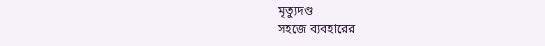মৃত্যুদণ্ড
সহজে ব্যবহারের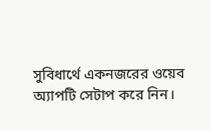সুবিধার্থে একনজরের ওয়েব অ্যাপটি সেটাপ করে নিন।